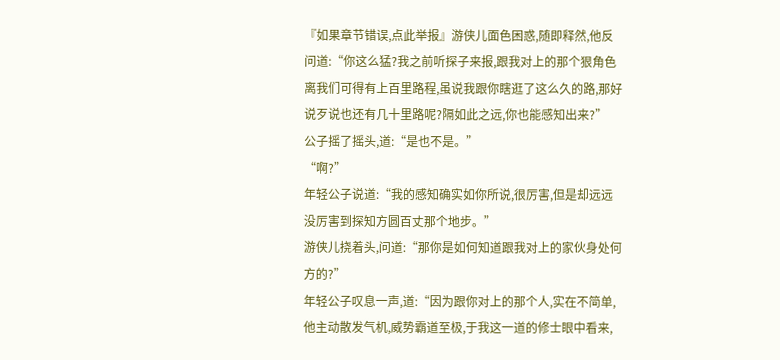『如果章节错误,点此举报』游侠儿面色困惑,随即释然,他反问道:“你这么猛?我之前听探子来报,跟我对上的那个狠角色离我们可得有上百里路程,虽说我跟你瞎逛了这么久的路,那好说歹说也还有几十里路呢?隔如此之远,你也能感知出来?”
公子摇了摇头,道:“是也不是。”
“啊?”
年轻公子说道:“我的感知确实如你所说,很厉害,但是却远远没厉害到探知方圆百丈那个地步。”
游侠儿挠着头,问道:“那你是如何知道跟我对上的家伙身处何方的?”
年轻公子叹息一声,道:“因为跟你对上的那个人,实在不简单,他主动散发气机,威势霸道至极,于我这一道的修士眼中看来,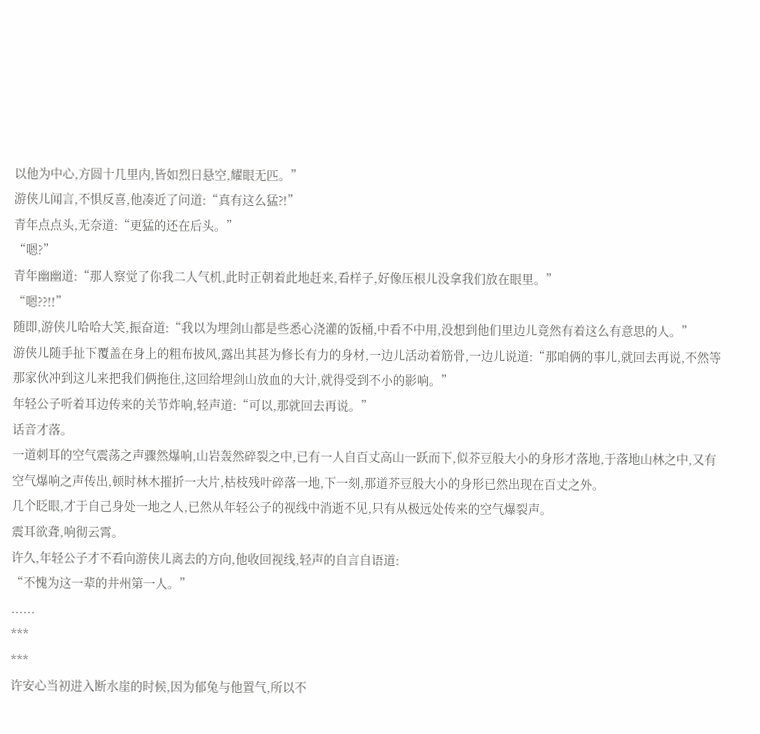以他为中心,方圆十几里内,皆如烈日悬空,耀眼无匹。”
游侠儿闻言,不惧反喜,他凑近了问道:“真有这么猛?!”
青年点点头,无奈道:“更猛的还在后头。”
“嗯?”
青年幽幽道:“那人察觉了你我二人气机,此时正朝着此地赶来,看样子,好像压根儿没拿我们放在眼里。”
“嗯??!!”
随即,游侠儿哈哈大笑,振奋道:“我以为埋剑山都是些悉心浇灌的饭桶,中看不中用,没想到他们里边儿竟然有着这么有意思的人。”
游侠儿随手扯下覆盖在身上的粗布披风,露出其甚为修长有力的身材,一边儿活动着筋骨,一边儿说道:“那咱俩的事儿,就回去再说,不然等那家伙冲到这儿来把我们俩拖住,这回给埋剑山放血的大计,就得受到不小的影响。”
年轻公子听着耳边传来的关节炸响,轻声道:“可以,那就回去再说。”
话音才落。
一道刺耳的空气震荡之声骤然爆响,山岩轰然碎裂之中,已有一人自百丈高山一跃而下,似芥豆般大小的身形才落地,于落地山林之中,又有空气爆响之声传出,顿时林木摧折一大片,枯枝残叶碎落一地,下一刻,那道芥豆般大小的身形已然出现在百丈之外。
几个眨眼,才于自己身处一地之人,已然从年轻公子的视线中消逝不见,只有从极远处传来的空气爆裂声。
震耳欲聋,响彻云霄。
许久,年轻公子才不看向游侠儿离去的方向,他收回视线,轻声的自言自语道:
“不愧为这一辈的井州第一人。”
......
***
***
许安心当初进入断水崖的时候,因为郁兔与他置气,所以不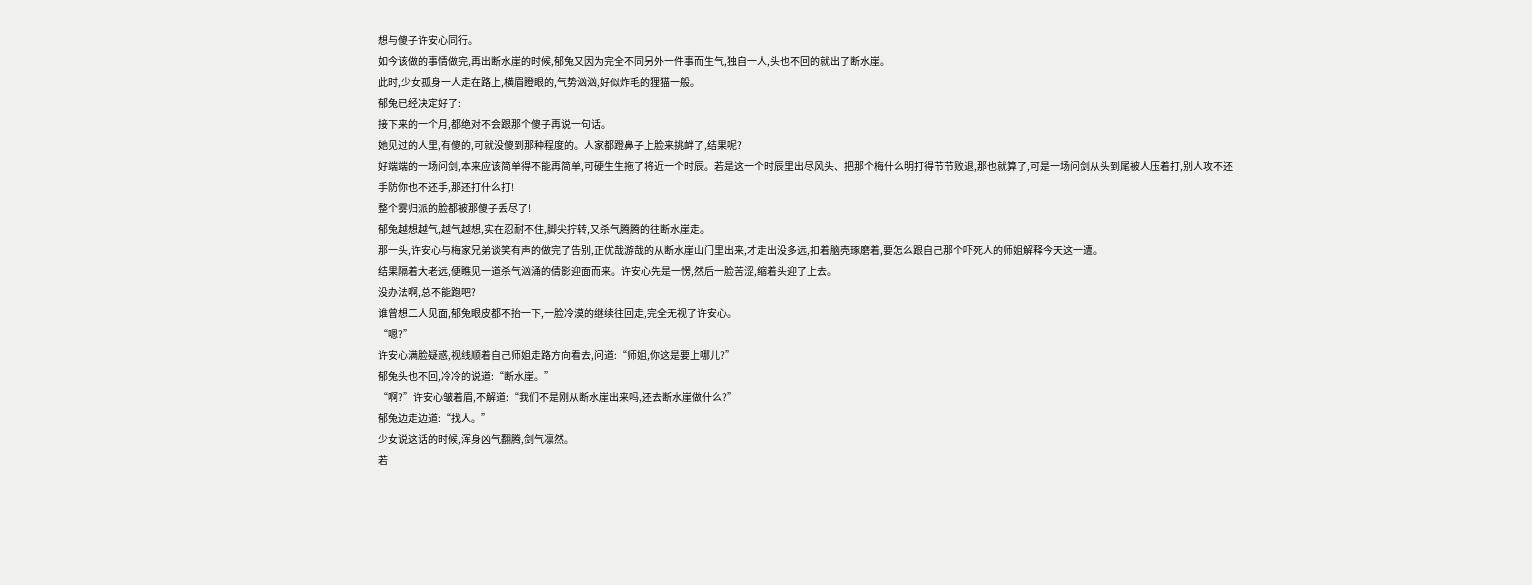想与傻子许安心同行。
如今该做的事情做完,再出断水崖的时候,郁兔又因为完全不同另外一件事而生气,独自一人,头也不回的就出了断水崖。
此时,少女孤身一人走在路上,横眉瞪眼的,气势汹汹,好似炸毛的狸猫一般。
郁兔已经决定好了:
接下来的一个月,都绝对不会跟那个傻子再说一句话。
她见过的人里,有傻的,可就没傻到那种程度的。人家都蹬鼻子上脸来挑衅了,结果呢?
好端端的一场问剑,本来应该简单得不能再简单,可硬生生拖了将近一个时辰。若是这一个时辰里出尽风头、把那个梅什么明打得节节败退,那也就算了,可是一场问剑从头到尾被人压着打,别人攻不还手防你也不还手,那还打什么打!
整个雾归派的脸都被那傻子丢尽了!
郁兔越想越气,越气越想,实在忍耐不住,脚尖拧转,又杀气腾腾的往断水崖走。
那一头,许安心与梅家兄弟谈笑有声的做完了告别,正优哉游哉的从断水崖山门里出来,才走出没多远,扣着脑壳琢磨着,要怎么跟自己那个吓死人的师姐解释今天这一遭。
结果隔着大老远,便瞧见一道杀气汹涌的倩影迎面而来。许安心先是一愣,然后一脸苦涩,缩着头迎了上去。
没办法啊,总不能跑吧?
谁曾想二人见面,郁兔眼皮都不抬一下,一脸冷漠的继续往回走,完全无视了许安心。
“嗯?”
许安心满脸疑惑,视线顺着自己师姐走路方向看去,问道:“师姐,你这是要上哪儿?”
郁兔头也不回,冷冷的说道:“断水崖。”
“啊?”许安心皱着眉,不解道:“我们不是刚从断水崖出来吗,还去断水崖做什么?”
郁兔边走边道:“找人。”
少女说这话的时候,浑身凶气翻腾,剑气凛然。
若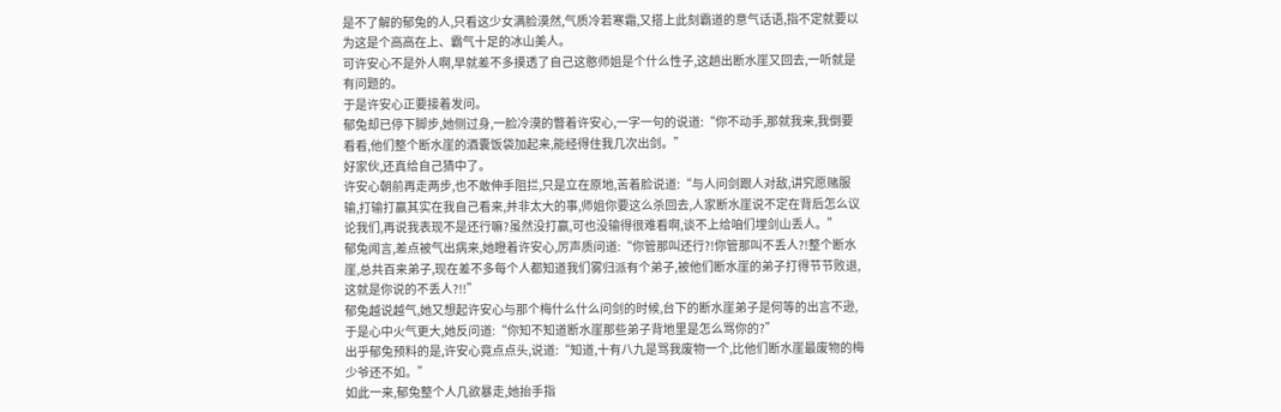是不了解的郁兔的人,只看这少女满脸漠然,气质冷若寒霜,又搭上此刻霸道的意气话语,指不定就要以为这是个高高在上、霸气十足的冰山美人。
可许安心不是外人啊,早就差不多摸透了自己这憨师姐是个什么性子,这趟出断水崖又回去,一听就是有问题的。
于是许安心正要接着发问。
郁兔却已停下脚步,她侧过身,一脸冷漠的瞥着许安心,一字一句的说道:“你不动手,那就我来,我倒要看看,他们整个断水崖的酒囊饭袋加起来,能经得住我几次出剑。”
好家伙,还真给自己猜中了。
许安心朝前再走两步,也不敢伸手阻拦,只是立在原地,苦着脸说道:“与人问剑跟人对敌,讲究愿赌服输,打输打赢其实在我自己看来,并非太大的事,师姐你要这么杀回去,人家断水崖说不定在背后怎么议论我们,再说我表现不是还行嘛?虽然没打赢,可也没输得很难看啊,谈不上给咱们埋剑山丢人。”
郁兔闻言,差点被气出病来,她瞪着许安心,厉声质问道:“你管那叫还行?!你管那叫不丢人?!整个断水崖,总共百来弟子,现在差不多每个人都知道我们雾归派有个弟子,被他们断水崖的弟子打得节节败退,这就是你说的不丢人?!!”
郁兔越说越气,她又想起许安心与那个梅什么什么问剑的时候,台下的断水崖弟子是何等的出言不逊,于是心中火气更大,她反问道:“你知不知道断水崖那些弟子背地里是怎么骂你的?”
出乎郁兔预料的是,许安心竟点点头,说道:“知道,十有八九是骂我废物一个,比他们断水崖最废物的梅少爷还不如。”
如此一来,郁兔整个人几欲暴走,她抬手指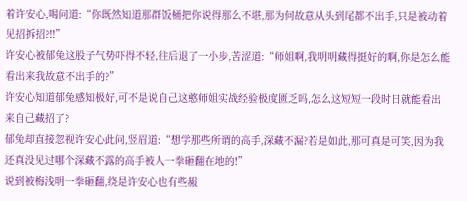着许安心,喝问道:“你既然知道那群饭桶把你说得那么不堪,那为何故意从头到尾都不出手,只是被动着见招拆招?!!”
许安心被郁兔这股子气势吓得不轻,往后退了一小步,苦涩道:“师姐啊,我明明藏得挺好的啊,你是怎么能看出来我故意不出手的?”
许安心知道郁兔感知极好,可不是说自己这憨师姐实战经验极度匮乏吗,怎么这短短一段时日就能看出来自己藏招了?
郁兔却直接忽视许安心此问,竖眉道:“想学那些所谓的高手,深藏不漏?若是如此,那可真是可笑,因为我还真没见过哪个深藏不露的高手被人一拳砸翻在地的!”
说到被梅浅明一拳砸翻,绕是许安心也有些赧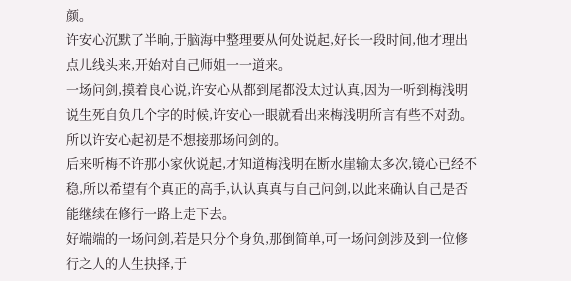颜。
许安心沉默了半晌,于脑海中整理要从何处说起,好长一段时间,他才理出点儿线头来,开始对自己师姐一一道来。
一场问剑,摸着良心说,许安心从都到尾都没太过认真,因为一听到梅浅明说生死自负几个字的时候,许安心一眼就看出来梅浅明所言有些不对劲。
所以许安心起初是不想接那场问剑的。
后来听梅不许那小家伙说起,才知道梅浅明在断水崖输太多次,镜心已经不稳,所以希望有个真正的高手,认认真真与自己问剑,以此来确认自己是否能继续在修行一路上走下去。
好端端的一场问剑,若是只分个身负,那倒简单,可一场问剑涉及到一位修行之人的人生抉择,于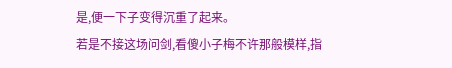是,便一下子变得沉重了起来。
若是不接这场问剑,看傻小子梅不许那般模样,指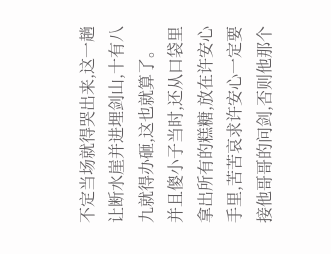不定当场就得哭出来,这一趟让断水崖并进埋剑山,十有八九就得办砸,这也就算了。
并且傻小子当时,还从口袋里拿出所有的糕糖,放在许安心手里,苦苦哀求许安心一定要接他哥哥的问剑,否则他那个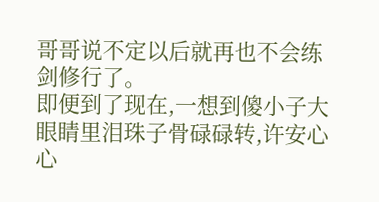哥哥说不定以后就再也不会练剑修行了。
即便到了现在,一想到傻小子大眼睛里泪珠子骨碌碌转,许安心心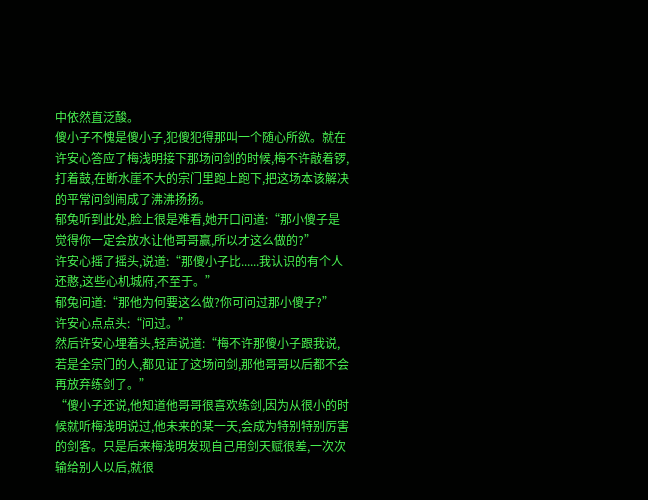中依然直泛酸。
傻小子不愧是傻小子,犯傻犯得那叫一个随心所欲。就在许安心答应了梅浅明接下那场问剑的时候,梅不许敲着锣,打着鼓,在断水崖不大的宗门里跑上跑下,把这场本该解决的平常问剑闹成了沸沸扬扬。
郁兔听到此处,脸上很是难看,她开口问道:“那小傻子是觉得你一定会放水让他哥哥赢,所以才这么做的?”
许安心摇了摇头,说道:“那傻小子比......我认识的有个人还憨,这些心机城府,不至于。”
郁兔问道:“那他为何要这么做?你可问过那小傻子?”
许安心点点头:“问过。”
然后许安心埋着头,轻声说道:“梅不许那傻小子跟我说,若是全宗门的人,都见证了这场问剑,那他哥哥以后都不会再放弃练剑了。”
“傻小子还说,他知道他哥哥很喜欢练剑,因为从很小的时候就听梅浅明说过,他未来的某一天,会成为特别特别厉害的剑客。只是后来梅浅明发现自己用剑天赋很差,一次次输给别人以后,就很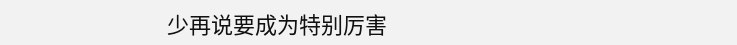少再说要成为特别厉害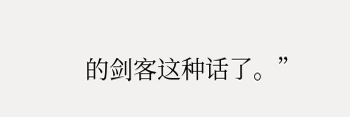的剑客这种话了。”